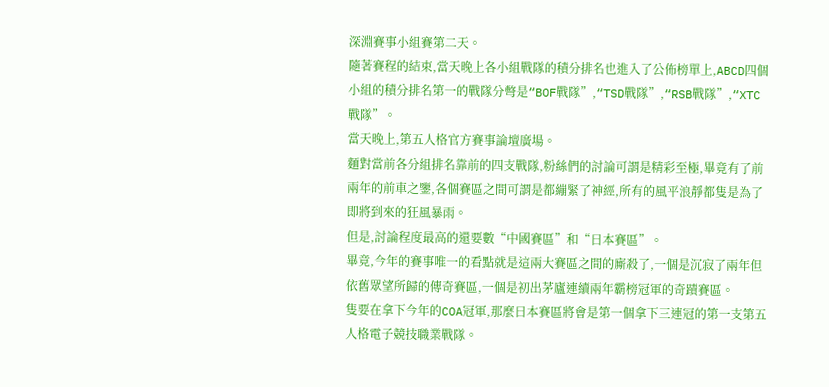深淵賽事小組賽第二天。
隨著賽程的結束,當天晚上各小組戰隊的積分排名也進入了公佈榜單上,ABCD四個小組的積分排名第一的戰隊分彆是“BOF戰隊”,“TSD戰隊”,“RSB戰隊”,“XTC戰隊”。
當天晚上,第五人格官方賽事論壇廣場。
麵對當前各分組排名靠前的四支戰隊,粉絲們的討論可謂是精彩至極,畢竟有了前兩年的前車之鑒,各個賽區之間可謂是都繃緊了神經,所有的風平浪靜都隻是為了即將到來的狂風暴雨。
但是,討論程度最高的還要數“中國賽區”和“日本賽區”。
畢竟,今年的賽事唯一的看點就是這兩大賽區之間的廝殺了,一個是沉寂了兩年但依舊眾望所歸的傳奇賽區,一個是初出茅廬連續兩年霸榜冠軍的奇蹟賽區。
隻要在拿下今年的COA冠軍,那麼日本賽區將會是第一個拿下三連冠的第一支第五人格電子競技職業戰隊。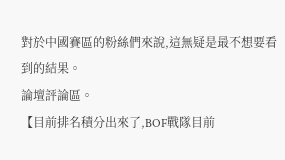對於中國賽區的粉絲們來說,這無疑是最不想要看到的結果。
論壇評論區。
【目前排名積分出來了,BOF戰隊目前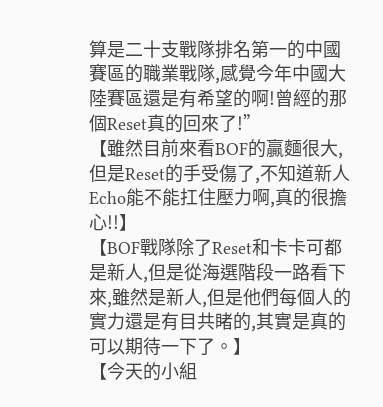算是二十支戰隊排名第一的中國賽區的職業戰隊,感覺今年中國大陸賽區還是有希望的啊!曾經的那個Reset真的回來了!”
【雖然目前來看BOF的贏麵很大,但是Reset的手受傷了,不知道新人Echo能不能扛住壓力啊,真的很擔心!!】
【BOF戰隊除了Reset和卡卡可都是新人,但是從海選階段一路看下來,雖然是新人,但是他們每個人的實力還是有目共睹的,其實是真的可以期待一下了。】
【今天的小組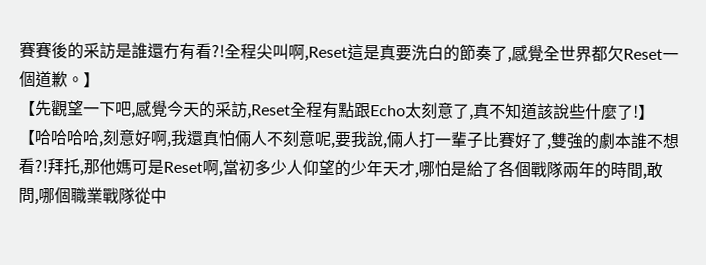賽賽後的采訪是誰還冇有看?!全程尖叫啊,Reset這是真要洗白的節奏了,感覺全世界都欠Reset一個道歉。】
【先觀望一下吧,感覺今天的采訪,Reset全程有點跟Echo太刻意了,真不知道該說些什麼了!】
【哈哈哈哈,刻意好啊,我還真怕倆人不刻意呢,要我說,倆人打一輩子比賽好了,雙強的劇本誰不想看?!拜托,那他媽可是Reset啊,當初多少人仰望的少年天才,哪怕是給了各個戰隊兩年的時間,敢問,哪個職業戰隊從中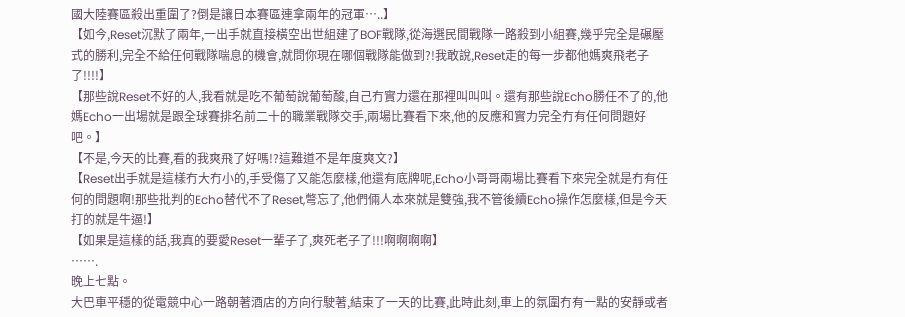國大陸賽區殺出重圍了?倒是讓日本賽區連拿兩年的冠軍…..】
【如今,Reset沉默了兩年,一出手就直接橫空出世組建了BOF戰隊,從海選民間戰隊一路殺到小組賽,幾乎完全是碾壓式的勝利,完全不給任何戰隊喘息的機會,就問你現在哪個戰隊能做到?!我敢說,Reset走的每一步都他媽爽飛老子了!!!!】
【那些說Reset不好的人,我看就是吃不葡萄說葡萄酸,自己冇實力還在那裡叫叫叫。還有那些說Echo勝任不了的,他媽Echo一出場就是跟全球賽排名前二十的職業戰隊交手,兩場比賽看下來,他的反應和實力完全冇有任何問題好吧。】
【不是,今天的比賽,看的我爽飛了好嗎!?這難道不是年度爽文?】
【Reset出手就是這樣冇大冇小的,手受傷了又能怎麼樣,他還有底牌呢,Echo小哥哥兩場比賽看下來完全就是冇有任何的問題啊!那些批判的Echo替代不了Reset,彆忘了,他們倆人本來就是雙強,我不管後續Echo操作怎麼樣,但是今天打的就是牛逼!】
【如果是這樣的話,我真的要愛Reset一輩子了,爽死老子了!!!啊啊啊啊】
…….
晚上七點。
大巴車平穩的從電競中心一路朝著酒店的方向行駛著,結束了一天的比賽,此時此刻,車上的氛圍冇有一點的安靜或者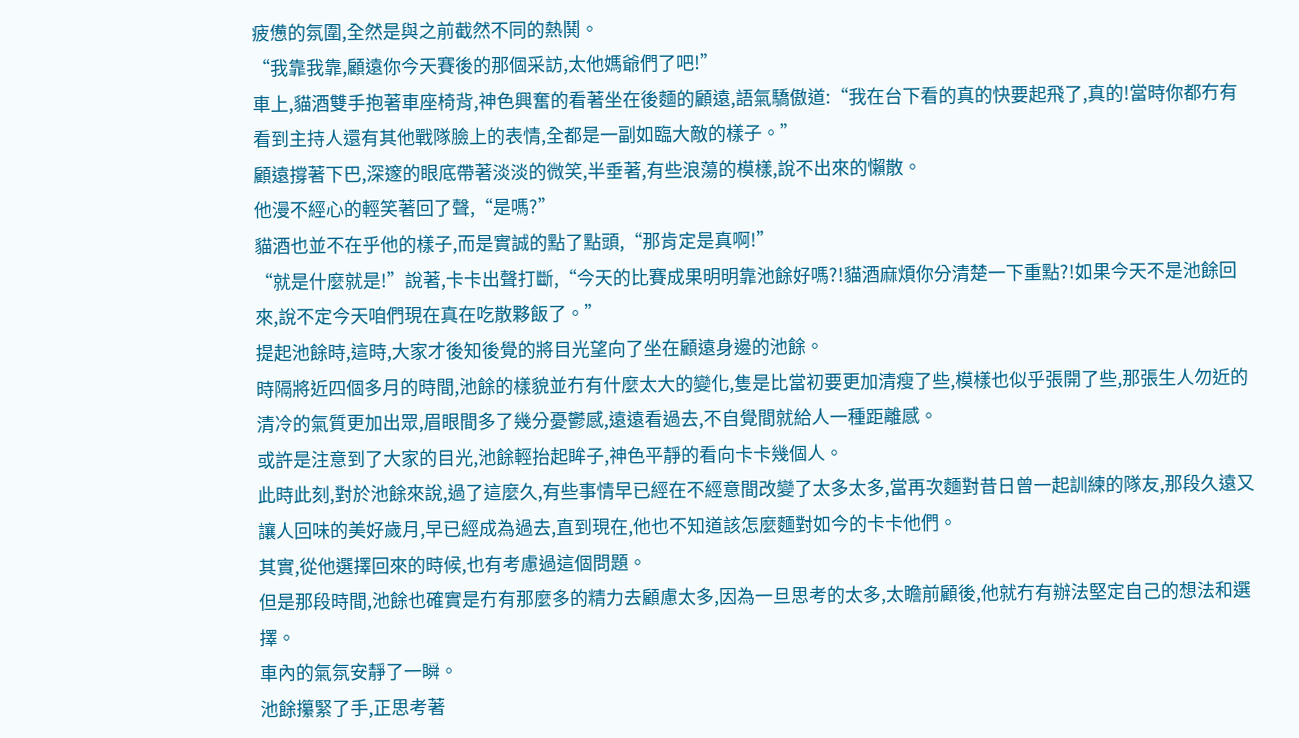疲憊的氛圍,全然是與之前截然不同的熱鬨。
“我靠我靠,顧遠你今天賽後的那個采訪,太他媽爺們了吧!”
車上,貓酒雙手抱著車座椅背,神色興奮的看著坐在後麵的顧遠,語氣驕傲道:“我在台下看的真的快要起飛了,真的!當時你都冇有看到主持人還有其他戰隊臉上的表情,全都是一副如臨大敵的樣子。”
顧遠撐著下巴,深邃的眼底帶著淡淡的微笑,半垂著,有些浪蕩的模樣,說不出來的懶散。
他漫不經心的輕笑著回了聲,“是嗎?”
貓酒也並不在乎他的樣子,而是實誠的點了點頭,“那肯定是真啊!”
“就是什麼就是!”說著,卡卡出聲打斷,“今天的比賽成果明明靠池餘好嗎?!貓酒麻煩你分清楚一下重點?!如果今天不是池餘回來,說不定今天咱們現在真在吃散夥飯了。”
提起池餘時,這時,大家才後知後覺的將目光望向了坐在顧遠身邊的池餘。
時隔將近四個多月的時間,池餘的樣貌並冇有什麼太大的變化,隻是比當初要更加清瘦了些,模樣也似乎張開了些,那張生人勿近的清冷的氣質更加出眾,眉眼間多了幾分憂鬱感,遠遠看過去,不自覺間就給人一種距離感。
或許是注意到了大家的目光,池餘輕抬起眸子,神色平靜的看向卡卡幾個人。
此時此刻,對於池餘來說,過了這麼久,有些事情早已經在不經意間改變了太多太多,當再次麵對昔日曾一起訓練的隊友,那段久遠又讓人回味的美好歲月,早已經成為過去,直到現在,他也不知道該怎麼麵對如今的卡卡他們。
其實,從他選擇回來的時候,也有考慮過這個問題。
但是那段時間,池餘也確實是冇有那麼多的精力去顧慮太多,因為一旦思考的太多,太瞻前顧後,他就冇有辦法堅定自己的想法和選擇。
車內的氣氛安靜了一瞬。
池餘攥緊了手,正思考著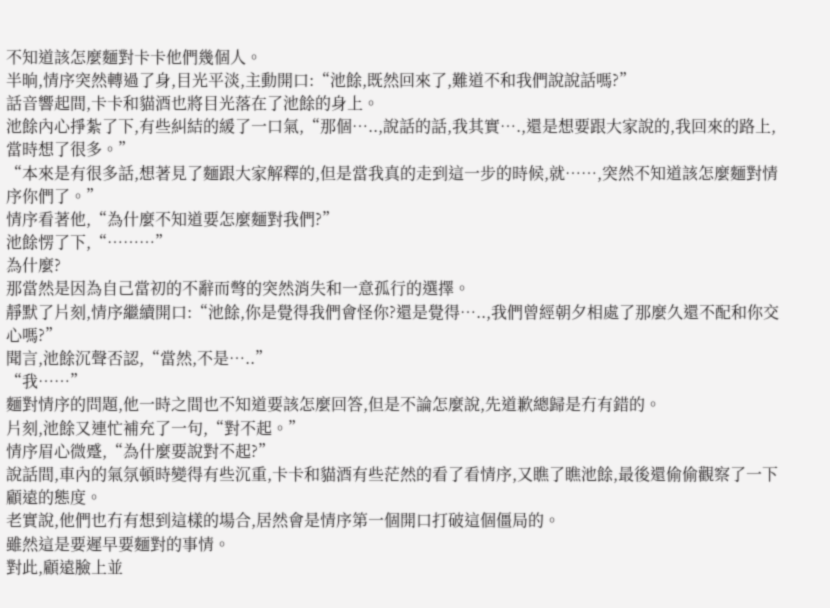不知道該怎麼麵對卡卡他們幾個人。
半晌,情序突然轉過了身,目光平淡,主動開口:“池餘,既然回來了,難道不和我們說說話嗎?”
話音響起間,卡卡和貓酒也將目光落在了池餘的身上。
池餘內心掙紮了下,有些糾結的緩了一口氣,“那個…..,說話的話,我其實….,還是想要跟大家說的,我回來的路上,當時想了很多。”
“本來是有很多話,想著見了麵跟大家解釋的,但是當我真的走到這一步的時候,就……,突然不知道該怎麼麵對情序你們了。”
情序看著他,“為什麼不知道要怎麼麵對我們?”
池餘愣了下,“………”
為什麼?
那當然是因為自己當初的不辭而彆的突然消失和一意孤行的選擇。
靜默了片刻,情序繼續開口:“池餘,你是覺得我們會怪你?還是覺得…..,我們曾經朝夕相處了那麼久還不配和你交心嗎?”
聞言,池餘沉聲否認,“當然,不是…..”
“我……”
麵對情序的問題,他一時之間也不知道要該怎麼回答,但是不論怎麼說,先道歉總歸是冇有錯的。
片刻,池餘又連忙補充了一句,“對不起。”
情序眉心微蹙,“為什麼要說對不起?”
說話間,車內的氣氛頓時變得有些沉重,卡卡和貓酒有些茫然的看了看情序,又瞧了瞧池餘,最後還偷偷觀察了一下顧遠的態度。
老實說,他們也冇有想到這樣的場合,居然會是情序第一個開口打破這個僵局的。
雖然這是要遲早要麵對的事情。
對此,顧遠臉上並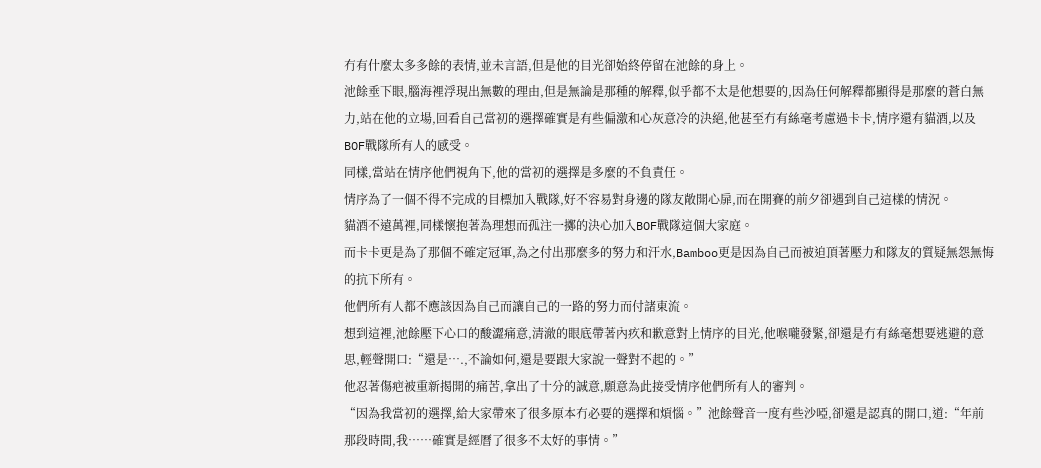冇有什麼太多多餘的表情,並未言語,但是他的目光卻始終停留在池餘的身上。
池餘垂下眼,腦海裡浮現出無數的理由,但是無論是那種的解釋,似乎都不太是他想要的,因為任何解釋都顯得是那麼的蒼白無力,站在他的立場,回看自己當初的選擇確實是有些偏激和心灰意冷的決絕,他甚至冇有絲毫考慮過卡卡,情序還有貓酒,以及BOF戰隊所有人的感受。
同樣,當站在情序他們視角下,他的當初的選擇是多麼的不負責任。
情序為了一個不得不完成的目標加入戰隊,好不容易對身邊的隊友敞開心扉,而在開賽的前夕卻遇到自己這樣的情況。
貓酒不遠萬裡,同樣懷抱著為理想而孤注一擲的決心加入BOF戰隊這個大家庭。
而卡卡更是為了那個不確定冠軍,為之付出那麼多的努力和汗水,Bamboo更是因為自己而被迫頂著壓力和隊友的質疑無怨無悔的抗下所有。
他們所有人都不應該因為自己而讓自己的一路的努力而付諸東流。
想到這裡,池餘壓下心口的酸澀痛意,清澈的眼底帶著內疚和歉意對上情序的目光,他喉嚨發緊,卻還是冇有絲毫想要逃避的意思,輕聲開口:“還是….,不論如何,還是要跟大家說一聲對不起的。”
他忍著傷疤被重新揭開的痛苦,拿出了十分的誠意,願意為此接受情序他們所有人的審判。
“因為我當初的選擇,給大家帶來了很多原本冇必要的選擇和煩惱。”池餘聲音一度有些沙啞,卻還是認真的開口,道:“年前那段時間,我……確實是經曆了很多不太好的事情。”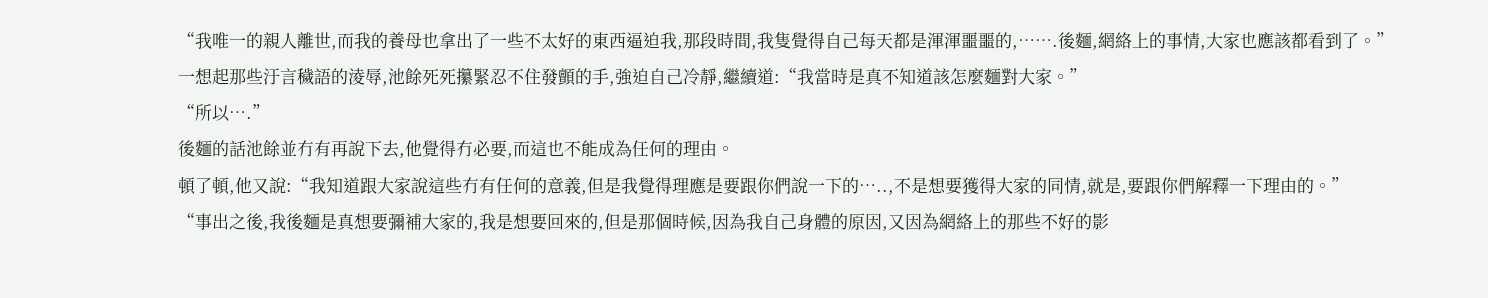“我唯一的親人離世,而我的養母也拿出了一些不太好的東西逼迫我,那段時間,我隻覺得自己每天都是渾渾噩噩的,…….後麵,網絡上的事情,大家也應該都看到了。”
一想起那些汙言穢語的淩辱,池餘死死攥緊忍不住發顫的手,強迫自己冷靜,繼續道:“我當時是真不知道該怎麼麵對大家。”
“所以….”
後麵的話池餘並冇有再說下去,他覺得冇必要,而這也不能成為任何的理由。
頓了頓,他又說:“我知道跟大家說這些冇有任何的意義,但是我覺得理應是要跟你們說一下的…..,不是想要獲得大家的同情,就是,要跟你們解釋一下理由的。”
“事出之後,我後麵是真想要彌補大家的,我是想要回來的,但是那個時候,因為我自己身體的原因,又因為網絡上的那些不好的影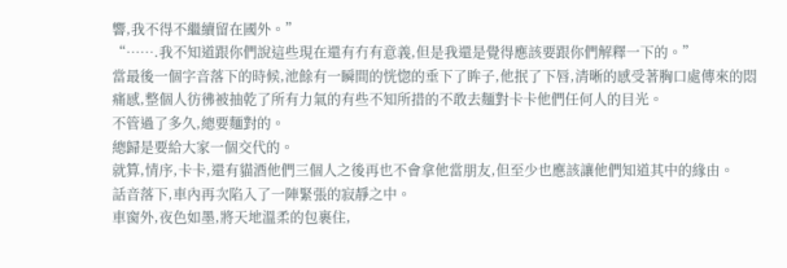響,我不得不繼續留在國外。”
“…….我不知道跟你們說這些現在還有冇有意義,但是我還是覺得應該要跟你們解釋一下的。”
當最後一個字音落下的時候,池餘有一瞬間的恍惚的垂下了眸子,他抿了下唇,清晰的感受著胸口處傳來的悶痛感,整個人彷彿被抽乾了所有力氣的有些不知所措的不敢去麵對卡卡他們任何人的目光。
不管過了多久,總要麵對的。
總歸是要給大家一個交代的。
就算,情序,卡卡,還有貓酒他們三個人之後再也不會拿他當朋友,但至少也應該讓他們知道其中的緣由。
話音落下,車內再次陷入了一陣緊張的寂靜之中。
車窗外,夜色如墨,將天地溫柔的包裹住,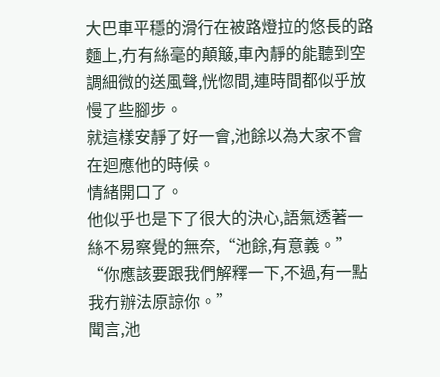大巴車平穩的滑行在被路燈拉的悠長的路麵上,冇有絲毫的顛簸,車內靜的能聽到空調細微的送風聲,恍惚間,連時間都似乎放慢了些腳步。
就這樣安靜了好一會,池餘以為大家不會在迴應他的時候。
情緒開口了。
他似乎也是下了很大的決心,語氣透著一絲不易察覺的無奈,“池餘,有意義。”
“你應該要跟我們解釋一下,不過,有一點我冇辦法原諒你。”
聞言,池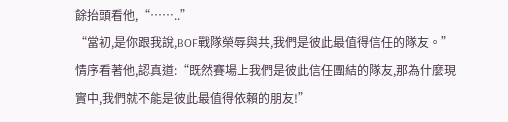餘抬頭看他,“……..”
“當初,是你跟我說,BOF戰隊榮辱與共,我們是彼此最值得信任的隊友。”情序看著他,認真道:“既然賽場上我們是彼此信任團結的隊友,那為什麼現實中,我們就不能是彼此最值得依賴的朋友!”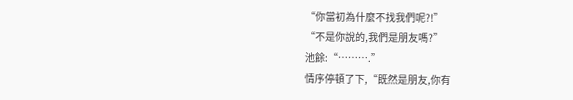“你當初為什麼不找我們呢?!”
“不是你說的,我們是朋友嗎?”
池餘:“……….”
情序停頓了下,“既然是朋友,你有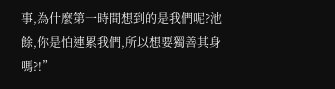事,為什麼第一時間想到的是我們呢?池餘,你是怕連累我們,所以想要獨善其身嗎?!”